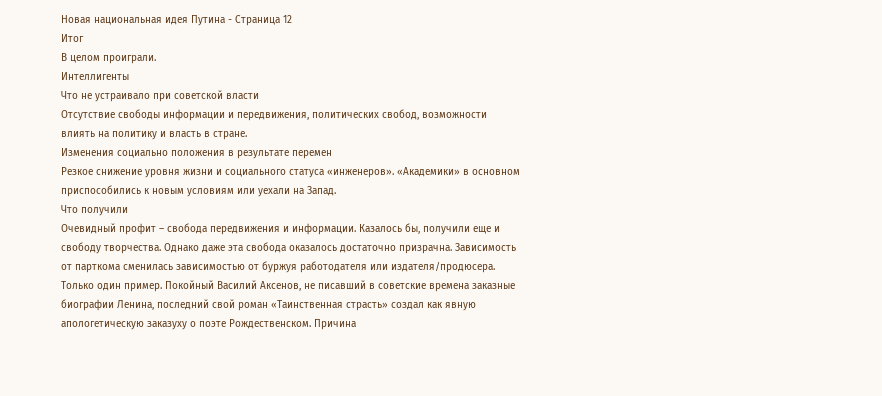Новая национальная идея Путина - Страница 12
Итог
В целом проиграли.
Интеллигенты
Что не устраивало при советской власти
Отсутствие свободы информации и передвижения, политических свобод, возможности влиять на политику и власть в стране.
Изменения социально положения в результате перемен
Резкое снижение уровня жизни и социального статуса «инженеров». «Академики» в основном приспособились к новым условиям или уехали на Запад.
Что получили
Очевидный профит – свобода передвижения и информации. Казалось бы, получили еще и свободу творчества. Однако даже эта свобода оказалось достаточно призрачна. Зависимость от парткома сменилась зависимостью от буржуя работодателя или издателя/продюсера. Только один пример. Покойный Василий Аксенов, не писавший в советские времена заказные биографии Ленина, последний свой роман «Таинственная страсть» создал как явную апологетическую заказуху о поэте Рождественском. Причина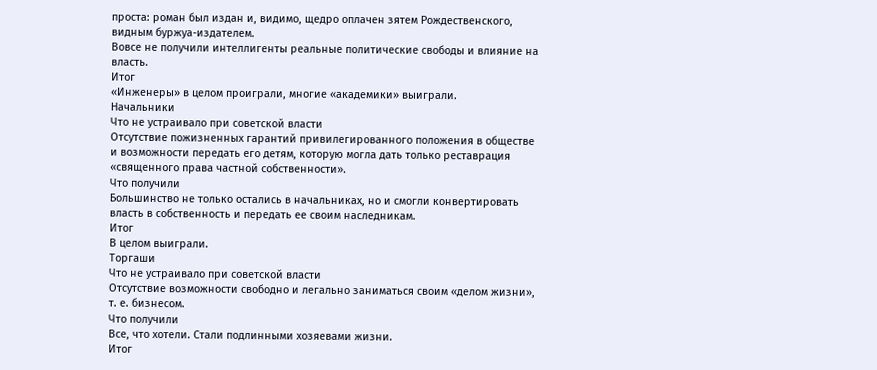проста: роман был издан и, видимо, щедро оплачен зятем Рождественского, видным буржуа-издателем.
Вовсе не получили интеллигенты реальные политические свободы и влияние на власть.
Итог
«Инженеры» в целом проиграли, многие «академики» выиграли.
Начальники
Что не устраивало при советской власти
Отсутствие пожизненных гарантий привилегированного положения в обществе и возможности передать его детям, которую могла дать только реставрация «священного права частной собственности».
Что получили
Большинство не только остались в начальниках, но и смогли конвертировать власть в собственность и передать ее своим наследникам.
Итог
В целом выиграли.
Торгаши
Что не устраивало при советской власти
Отсутствие возможности свободно и легально заниматься своим «делом жизни», т. е. бизнесом.
Что получили
Все, что хотели. Стали подлинными хозяевами жизни.
Итог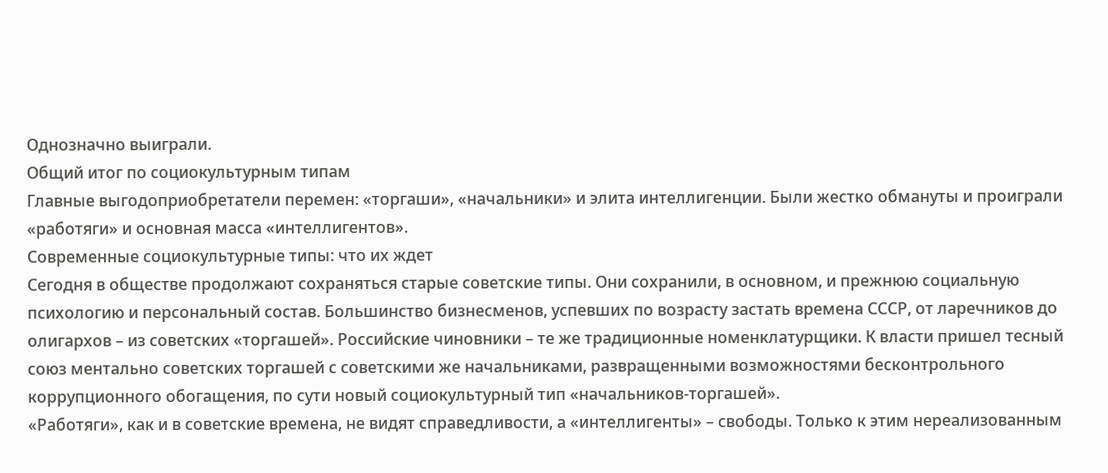Однозначно выиграли.
Общий итог по социокультурным типам
Главные выгодоприобретатели перемен: «торгаши», «начальники» и элита интеллигенции. Были жестко обмануты и проиграли «работяги» и основная масса «интеллигентов».
Современные социокультурные типы: что их ждет
Сегодня в обществе продолжают сохраняться старые советские типы. Они сохранили, в основном, и прежнюю социальную психологию и персональный состав. Большинство бизнесменов, успевших по возрасту застать времена СССР, от ларечников до олигархов – из советских «торгашей». Российские чиновники – те же традиционные номенклатурщики. К власти пришел тесный союз ментально советских торгашей с советскими же начальниками, развращенными возможностями бесконтрольного коррупционного обогащения, по сути новый социокультурный тип «начальников-торгашей».
«Работяги», как и в советские времена, не видят справедливости, а «интеллигенты» – свободы. Только к этим нереализованным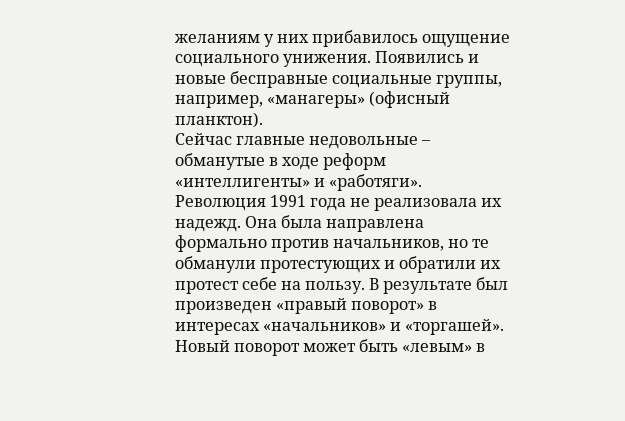желаниям у них прибавилось ощущение социального унижения. Появились и новые бесправные социальные группы, например, «манагеры» (офисный планктон).
Сейчас главные недовольные – обманутые в ходе реформ «интеллигенты» и «работяги». Революция 1991 года не реализовала их надежд. Она была направлена формально против начальников, но те обманули протестующих и обратили их протест себе на пользу. В результате был произведен «правый поворот» в интересах «начальников» и «торгашей».
Новый поворот может быть «левым» в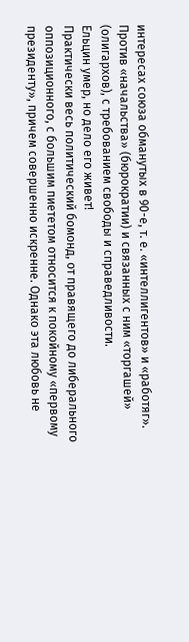интересах союза обманутых в 90-е, т. е. «интеллигентов» и «работяг». Против «начальства» (бюрократии) и связанных с ним «торгашей» (олигархов), с требованием свободы и справедливости.
Ельцин умер, но дело его живет!
Практически весь политический бомонд, от правящего до либерального оппозиционного, с большим пиететом относится к покойному «первому президенту», причем совершенно искренне. Однако эта любовь не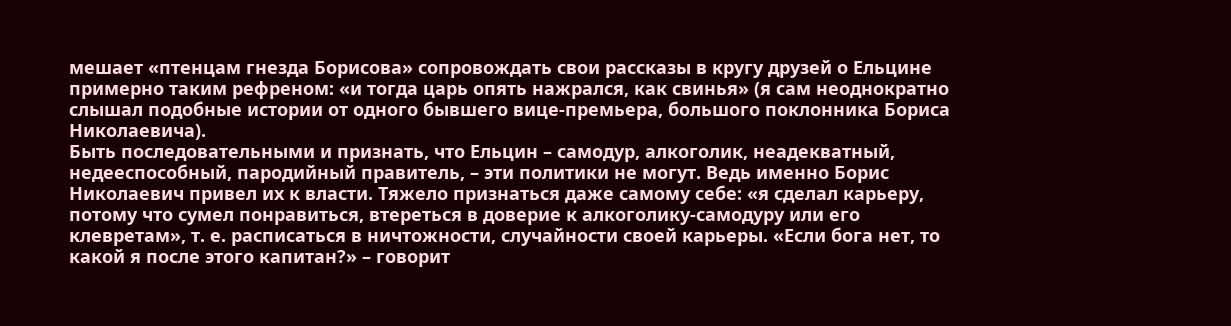мешает «птенцам гнезда Борисова» сопровождать свои рассказы в кругу друзей о Ельцине примерно таким рефреном: «и тогда царь опять нажрался, как свинья» (я сам неоднократно слышал подобные истории от одного бывшего вице-премьера, большого поклонника Бориса Николаевича).
Быть последовательными и признать, что Ельцин – самодур, алкоголик, неадекватный, недееспособный, пародийный правитель, – эти политики не могут. Ведь именно Борис Николаевич привел их к власти. Тяжело признаться даже самому себе: «я сделал карьеру, потому что сумел понравиться, втереться в доверие к алкоголику-самодуру или его клевретам», т. е. расписаться в ничтожности, случайности своей карьеры. «Если бога нет, то какой я после этого капитан?» – говорит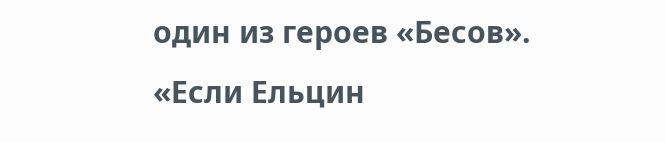один из героев «Бесов». «Если Ельцин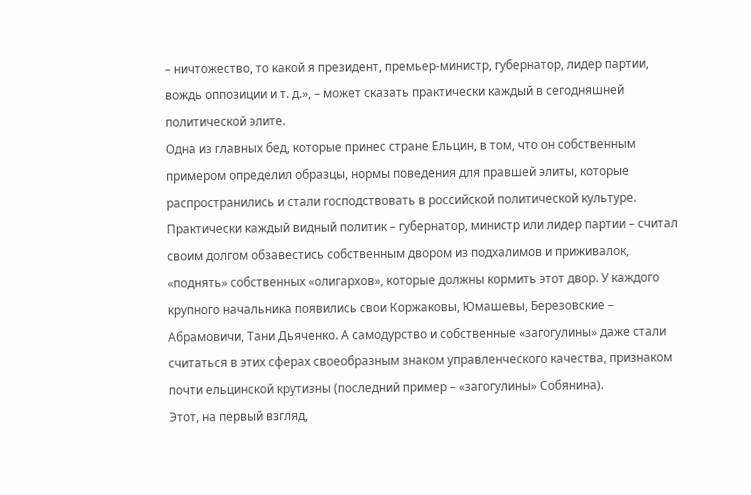– ничтожество, то какой я президент, премьер-министр, губернатор, лидер партии, вождь оппозиции и т. д.», – может сказать практически каждый в сегодняшней политической элите.
Одна из главных бед, которые принес стране Ельцин, в том, что он собственным примером определил образцы, нормы поведения для правшей элиты, которые распространились и стали господствовать в российской политической культуре. Практически каждый видный политик – губернатор, министр или лидер партии – считал своим долгом обзавестись собственным двором из подхалимов и приживалок, «поднять» собственных «олигархов», которые должны кормить этот двор. У каждого крупного начальника появились свои Коржаковы, Юмашевы, Березовские – Абрамовичи, Тани Дьяченко. А самодурство и собственные «загогулины» даже стали считаться в этих сферах своеобразным знаком управленческого качества, признаком почти ельцинской крутизны (последний пример – «загогулины» Собянина).
Этот, на первый взгляд,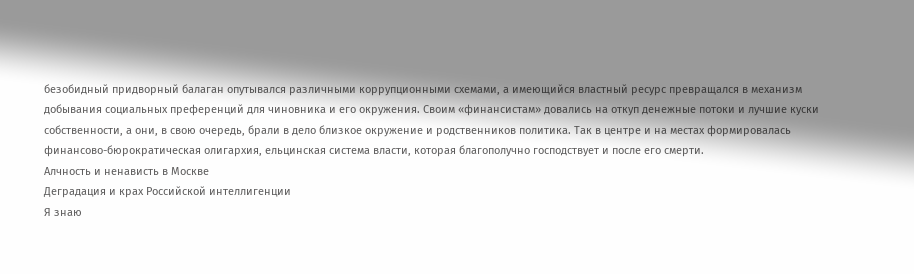безобидный придворный балаган опутывался различными коррупционными схемами, а имеющийся властный ресурс превращался в механизм добывания социальных преференций для чиновника и его окружения. Своим «финансистам» довались на откуп денежные потоки и лучшие куски собственности, а они, в свою очередь, брали в дело близкое окружение и родственников политика. Так в центре и на местах формировалась финансово-бюрократическая олигархия, ельцинская система власти, которая благополучно господствует и после его смерти.
Алчность и ненависть в Москве
Деградация и крах Российской интеллигенции
Я знаю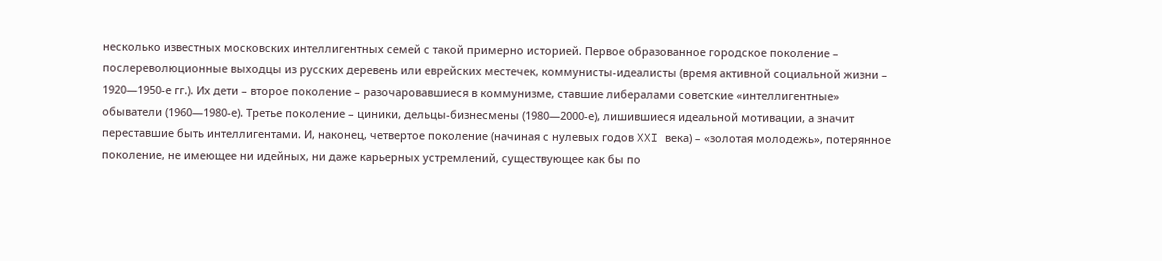несколько известных московских интеллигентных семей с такой примерно историей. Первое образованное городское поколение – послереволюционные выходцы из русских деревень или еврейских местечек, коммунисты-идеалисты (время активной социальной жизни – 1920—1950-е гг.). Их дети – второе поколение – разочаровавшиеся в коммунизме, ставшие либералами советские «интеллигентные» обыватели (1960—1980-е). Третье поколение – циники, дельцы-бизнесмены (1980—2000-е), лишившиеся идеальной мотивации, а значит переставшие быть интеллигентами. И, наконец, четвертое поколение (начиная с нулевых годов XXI века) – «золотая молодежь», потерянное поколение, не имеющее ни идейных, ни даже карьерных устремлений, существующее как бы по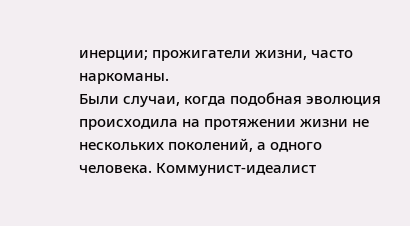инерции; прожигатели жизни, часто наркоманы.
Были случаи, когда подобная эволюция происходила на протяжении жизни не нескольких поколений, а одного человека. Коммунист-идеалист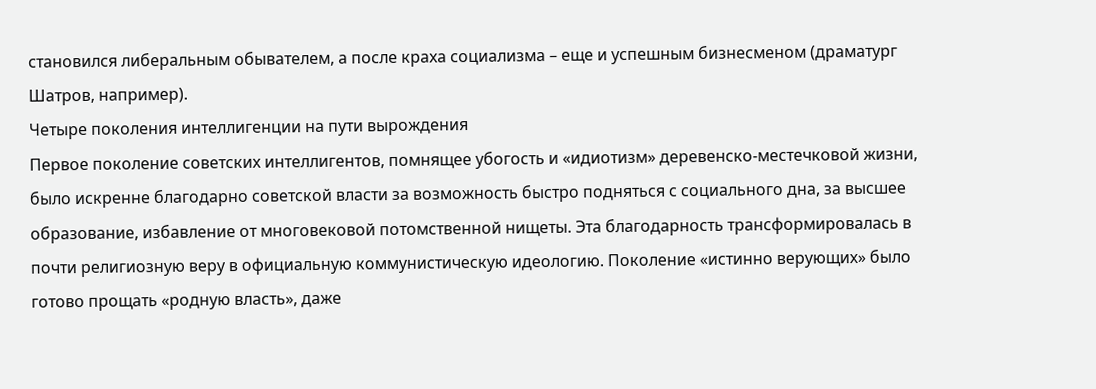становился либеральным обывателем, а после краха социализма – еще и успешным бизнесменом (драматург Шатров, например).
Четыре поколения интеллигенции на пути вырождения
Первое поколение советских интеллигентов, помнящее убогость и «идиотизм» деревенско-местечковой жизни, было искренне благодарно советской власти за возможность быстро подняться с социального дна, за высшее образование, избавление от многовековой потомственной нищеты. Эта благодарность трансформировалась в почти религиозную веру в официальную коммунистическую идеологию. Поколение «истинно верующих» было готово прощать «родную власть», даже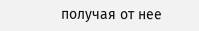получая от нее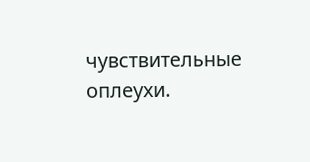чувствительные оплеухи.